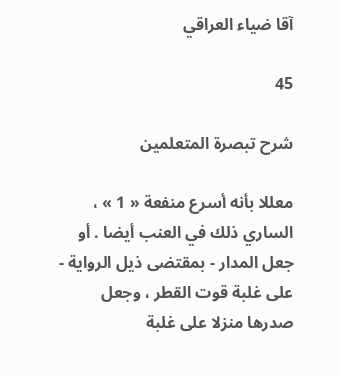آقا ضياء العراقي

45

شرح تبصرة المتعلمين

معللا بأنه أسرع منفعة « 1 » ، الساري ذلك في العنب أيضا . أو جعل المدار - بمقتضى ذيل الرواية - على غلبة قوت القطر ، وجعل صدرها منزلا على غلبة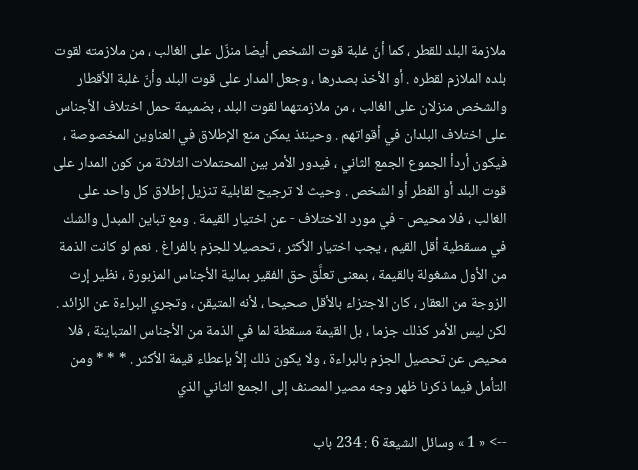ملازمة البلد للقطر ، كما أنّ غلبة قوت الشخص أيضا منزّل على الغالب ، من ملازمته لقوت بلده الملازم لقطره . أو الأخذ بصدرها ، وجعل المدار على قوت البلد وأنّ غلبة الأقطار والشخص منزلان على الغالب ، من ملازمتهما لقوت البلد ، بضميمة حمل اختلاف الأجناس على اختلاف البلدان في أقواتهم . وحينئذ يمكن منع الإطلاق في العناوين المخصوصة ، فيكون أردأ الجموع الجمع الثاني ، فيدور الأمر بين المحتملات الثلاثة من كون المدار على قوت البلد أو القطر أو الشخص . وحيث لا ترجيح لقابلية تنزيل إطلاق كل واحد على الغالب ، فلا محيص - في مورد الاختلاف - عن اختيار القيمة . ومع تباين المبدل والشك في مسقطية أقل القيم ، يجب اختيار الأكثر ، تحصيلا للجزم بالفراغ . نعم لو كانت الذمة من الأول مشغولة بالقيمة ، بمعنى تعلَّق حق الفقير بمالية الأجناس المزبورة ، نظير إرث الزوجة من العقار ، كان الاجتزاء بالأقل صحيحا ، لأنه المتيقن ، وتجري البراءة عن الزائد . لكن ليس الأمر كذلك جزما ، بل القيمة مسقطة لما في الذمة من الأجناس المتباينة ، فلا محيص عن تحصيل الجزم بالبراءة ، ولا يكون ذلك إلاَّ بإعطاء قيمة الأكثر . * * * ومن التأمل فيما ذكرنا ظهر وجه مصير المصنف إلى الجمع الثاني الذي

--> « 1 » وسائل الشيعة 6 : 234 باب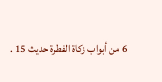6 من أبواب زكاة الفطرة حديث 15 .